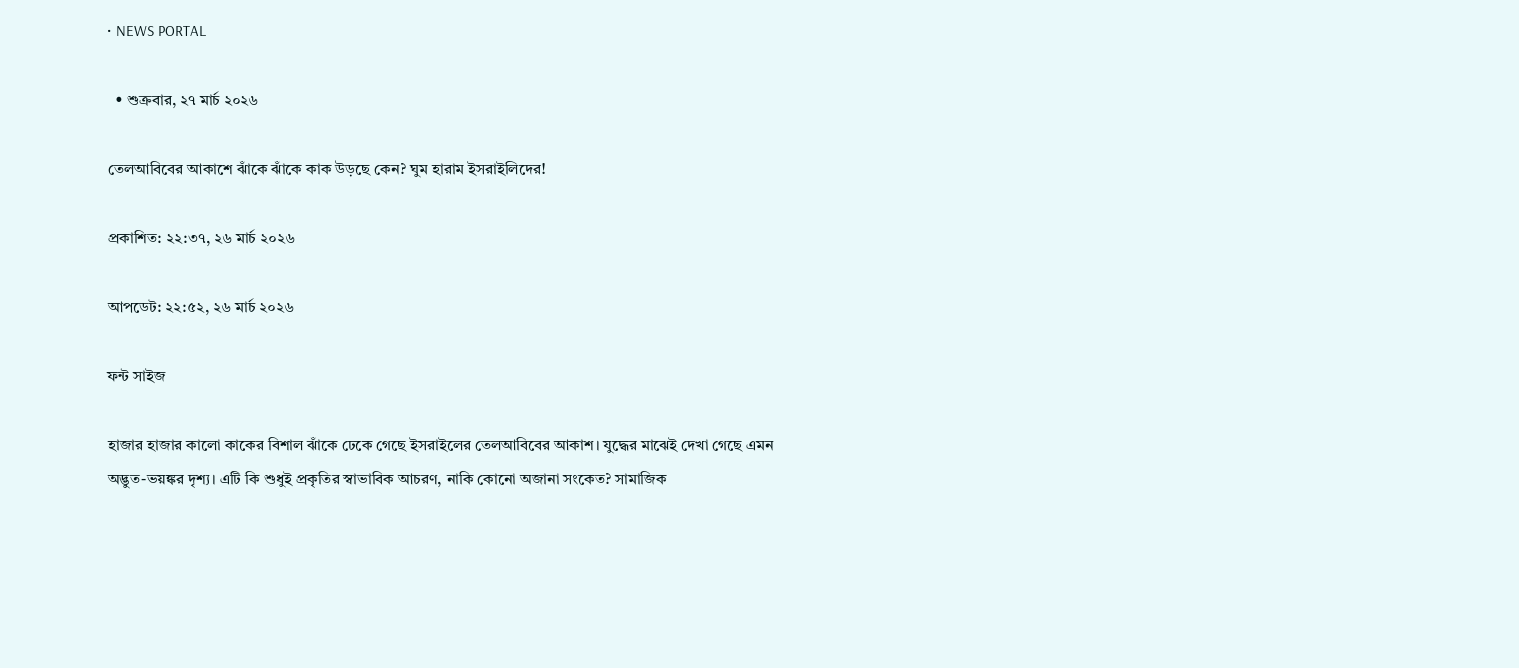• NEWS PORTAL

  • শুক্রবার, ২৭ মার্চ ২০২৬

তেলআবিবের আকাশে ঝাঁকে ঝাঁকে কাক উড়ছে কেন? ঘুম হারাম ইসরাইলিদের!

প্রকাশিত: ২২:৩৭, ২৬ মার্চ ২০২৬

আপডেট: ২২:৫২, ২৬ মার্চ ২০২৬

ফন্ট সাইজ

হাজার হাজার কালো কাকের বিশাল ঝাঁকে ঢেকে গেছে ইসরাইলের তেলআবিবের আকাশ। যুদ্ধের মাঝেই দেখা গেছে এমন অদ্ভুত-ভয়ঙ্কর দৃশ্য। এটি কি শুধুই প্রকৃতির স্বাভাবিক আচরণ, নাকি কোনো অজানা সংকেত? সামাজিক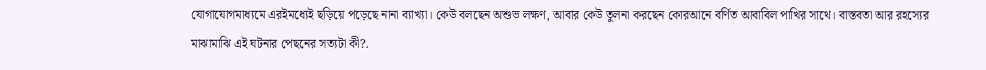যোগাযোগমাধ্যমে এরইমধ্যেই ছড়িয়ে পড়েছে নানা ব্যাখ্যা। কেউ বলছেন অশুভ লক্ষণ, আবার কেউ তুলনা করছেন কোরআনে বর্ণিত আবাবিল পাখির সাথে। বাস্তবতা আর রহস্যের মাঝামাঝি এই ঘটনার পেছনের সত্যটা কী?.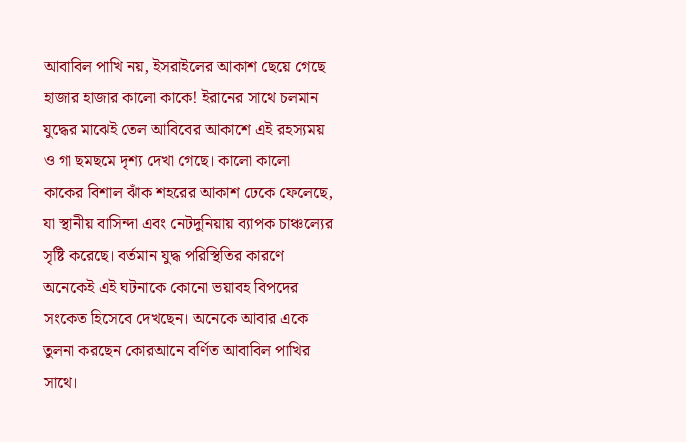আবাবিল পাখি নয়, ইসরাইলের আকাশ ছেয়ে গেছে হাজার হাজার কালো কাকে! ইরানের সাথে চলমান যুদ্ধের মাঝেই তেল আবিবের আকাশে এই রহস্যময় ও গা ছমছমে দৃশ্য দেখা গেছে। কালো কালো কাকের বিশাল ঝাঁক শহরের আকাশ ঢেকে ফেলেছে, যা স্থানীয় বাসিন্দা এবং নেটদুনিয়ায় ব্যাপক চাঞ্চল্যের সৃষ্টি করেছে। বর্তমান যুদ্ধ পরিস্থিতির কারণে অনেকেই এই ঘটনাকে কোনো ভয়াবহ বিপদের সংকেত হিসেবে দেখছেন। অনেকে আবার একে তুলনা করছেন কোরআনে বর্ণিত আবাবিল পাখির সাথে।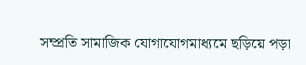সম্প্রতি সামাজিক যোগাযোগমাধ্যমে ছড়িয়ে পড়া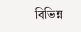বিভিন্ন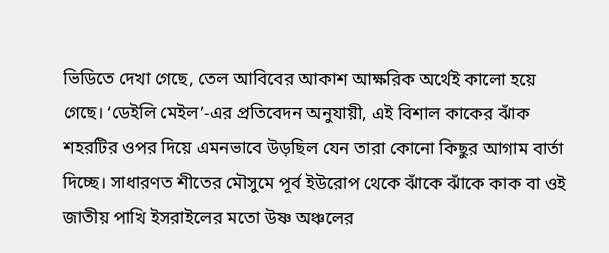ভিডিতে দেখা গেছে, তেল আবিবের আকাশ আক্ষরিক অর্থেই কালো হয়ে গেছে। ‘ডেইলি মেইল’-এর প্রতিবেদন অনুযায়ী, এই বিশাল কাকের ঝাঁক শহরটির ওপর দিয়ে এমনভাবে উড়ছিল যেন তারা কোনো কিছুর আগাম বার্তা দিচ্ছে। সাধারণত শীতের মৌসুমে পূর্ব ইউরোপ থেকে ঝাঁকে ঝাঁকে কাক বা ওই জাতীয় পাখি ইসরাইলের মতো উষ্ণ অঞ্চলের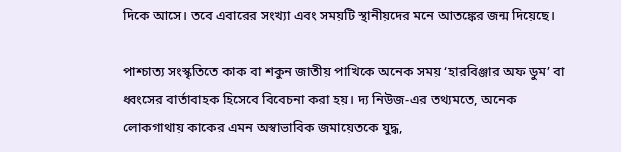দিকে আসে। তবে এবারের সংখ্যা এবং সময়টি স্থানীয়দের মনে আতঙ্কের জন্ম দিয়েছে।

পাশ্চাত্য সংস্কৃতিতে কাক বা শকুন জাতীয় পাখিকে অনেক সময় ‘হারবিঞ্জার অফ ডুম’ বা ধ্বংসের বার্তাবাহক হিসেবে বিবেচনা করা হয়। দ্য নিউজ-এর তথ্যমতে, অনেক লোকগাথায় কাকের এমন অস্বাভাবিক জমায়েতকে যুদ্ধ,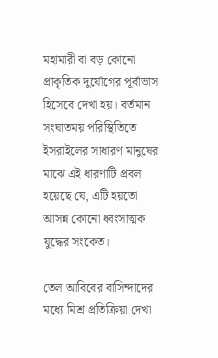মহামারী বা বড় কোনো প্রাকৃতিক দুর্যোগের পূর্বাভাস হিসেবে দেখা হয়। বর্তমান সংঘাতময় পরিস্থিতিতে ইসরাইলের সাধারণ মানুষের মাঝে এই ধারণাটি প্রবল হয়েছে যে, এটি হয়তো আসন্ন কোনো ধ্বংসাত্মক যুদ্ধের সংকেত।

তেল আবিবের বাসিন্দাদের মধ্যে মিশ্র প্রতিক্রিয়া দেখা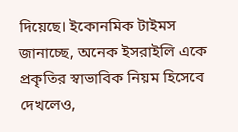দিয়েছে। ইকোনমিক টাইমস জানাচ্ছে, অনেক ইসরাইলি একে প্রকৃতির স্বাভাবিক নিয়ম হিসেবে দেখলেও,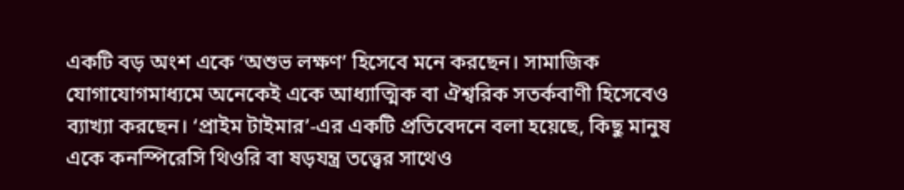একটি বড় অংশ একে ‘অশুভ লক্ষণ’ হিসেবে মনে করছেন। সামাজিক যোগাযোগমাধ্যমে অনেকেই একে আধ্যাত্মিক বা ঐশ্বরিক সতর্কবাণী হিসেবেও ব্যাখ্যা করছেন। ‘প্রাইম টাইমার’-এর একটি প্রতিবেদনে বলা হয়েছে, কিছু মানুষ একে কনস্পিরেসি থিওরি বা ষড়যন্ত্র তত্ত্বের সাথেও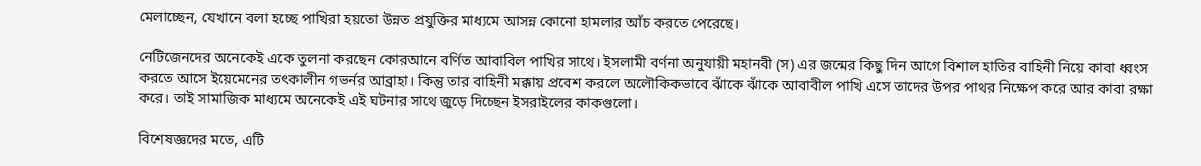মেলাচ্ছেন, যেখানে বলা হচ্ছে পাখিরা হয়তো উন্নত প্রযুক্তির মাধ্যমে আসন্ন কোনো হামলার আঁচ করতে পেরেছে।

নেটিজেনদের অনেকেই একে তুলনা করছেন কোরআনে বর্ণিত আবাবিল পাখির সাথে। ইসলামী বর্ণনা অনুযায়ী মহানবী (স) এর জন্মের কিছু দিন আগে বিশাল হাতির বাহিনী নিয়ে কাবা ধ্বংস করতে আসে ইয়েমেনের তৎকালীন গভর্নর আব্রাহা। কিন্তু তার বাহিনী মক্কায় প্রবেশ করলে অলৌকিকভাবে ঝাঁকে ঝাঁকে আবাবীল পাখি এসে তাদের উপর পাথর নিক্ষেপ করে আর কাবা রক্ষা করে। তাই সামাজিক মাধ্যমে অনেকেই এই ঘটনার সাথে জুড়ে দিচ্ছেন ইসরাইলের কাকগুলো।

বিশেষজ্ঞদের মতে, এটি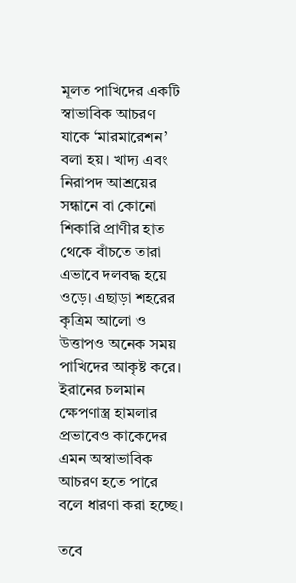মূলত পাখিদের একটি স্বাভাবিক আচরণ যাকে ‘মারমারেশন’ বলা হয়। খাদ্য এবং নিরাপদ আশ্রয়ের সন্ধানে বা কোনো শিকারি প্রাণীর হাত থেকে বাঁচতে তারা এভাবে দলবদ্ধ হয়ে ওড়ে। এছাড়া শহরের কৃত্রিম আলো ও উত্তাপও অনেক সময় পাখিদের আকৃষ্ট করে। ইরানের চলমান ক্ষেপণাস্ত্র হামলার প্রভাবেও কাকেদের এমন অস্বাভাবিক আচরণ হতে পারে বলে ধারণা করা হচ্ছে।

তবে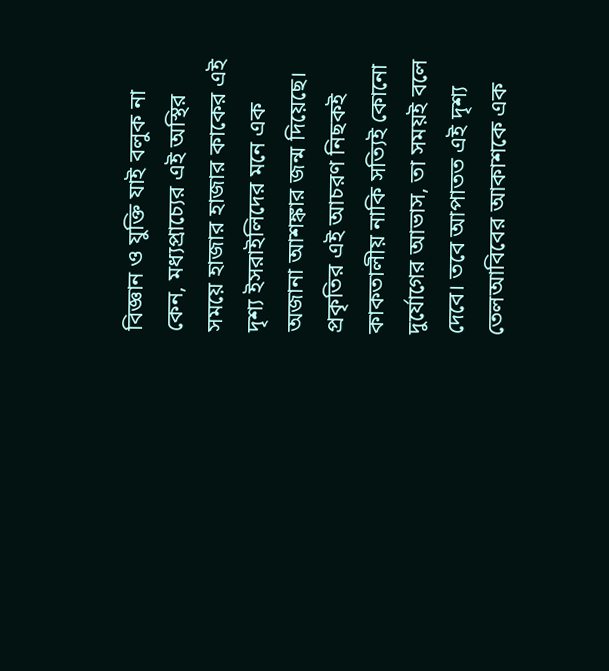বিজ্ঞান ও যুক্তি যাই বলুক না কেন, মধ্যপ্রাচ্যের এই অস্থির সময়ে হাজার হাজার কাকের এই দৃশ্য ইসরাইলিদের মনে এক অজানা আশঙ্কার জন্ম দিয়েছে। প্রকৃতির এই আচরণ নিছকই কাকতালীয় নাকি সত্যিই কোনো দুর্যোগের আভাস, তা সময়ই বলে দেবে। তবে আপাতত এই দৃশ্য তেলআবিবের আকাশকে এক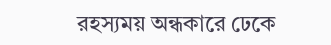রহস্যময় অন্ধকারে ঢেকে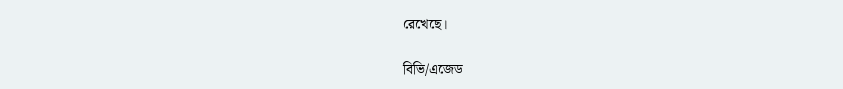রেখেছে।

বিভি/এজেড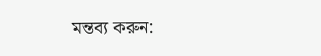মন্তব্য করুন: